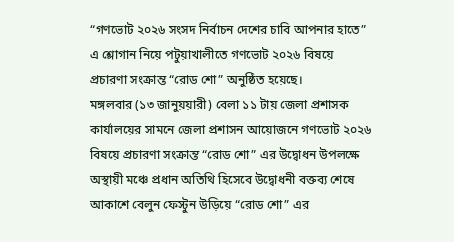“গণভোট ২০২৬ সংসদ নির্বাচন দেশের চাবি আপনার হাতে” এ শ্লোগান নিয়ে পটুয়াখালীতে গণভোট ২০২৬ বিষয়ে প্রচারণা সংক্রান্ত “রোড শো” অনুষ্ঠিত হয়েছে।
মঙ্গলবার (১৩ জানুয়য়ারী) বেলা ১১ টায় জেলা প্রশাসক কার্যালয়ের সামনে জেলা প্রশাসন আয়োজনে গণভোট ২০২৬ বিষয়ে প্রচারণা সংক্রান্ত “রোড শো” এর উদ্বোধন উপলক্ষে অস্থায়ী মঞ্চে প্রধান অতিথি হিসেবে উদ্বোধনী বক্তব্য শেষে আকাশে বেলুন ফেস্টুন উড়িয়ে “রোড শো” এর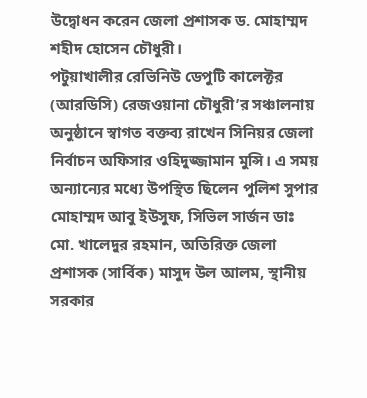উদ্বোধন করেন জেলা প্রশাসক ড. মোহাম্মদ শহীদ হোসেন চৌধুরী।
পটুয়াখালীর রেভিনিউ ডেপুটি কালেক্টর (আরডিসি) রেজওয়ানা চৌধুরী’র সঞ্চালনায় অনুষ্ঠানে স্বাগত বক্তব্য রাখেন সিনিয়র জেলা নির্বাচন অফিসার ওহিদুজ্জামান মুন্সি। এ সময় অন্যান্যের মধ্যে উপস্থিত ছিলেন পুলিশ সুপার মোহাম্মদ আবু ইউসুফ, সিভিল সার্জন ডাঃ মো. খালেদুর রহমান, অতিরিক্ত জেলা প্রশাসক (সার্বিক) মাসুদ উল আলম, স্থানীয় সরকার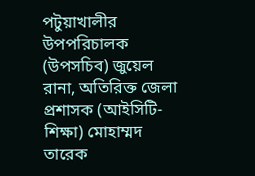পটুয়াখালীর উপপরিচালক (উপসচিব) জুয়েল রানা, অতিরিক্ত জেলা প্রশাসক (আইসিটি-শিক্ষা) মোহাম্মদ তারেক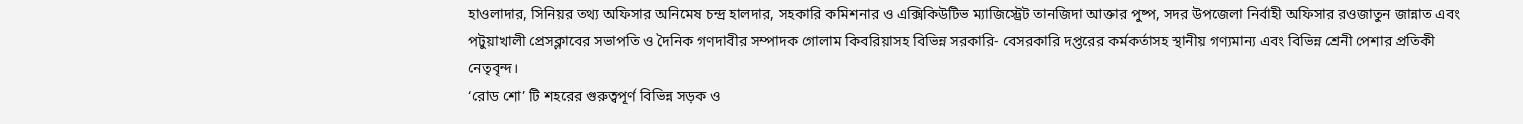হাওলাদার, সিনিয়র তথ্য অফিসার অনিমেষ চন্দ্র হালদার, সহকারি কমিশনার ও এক্সিকিউটিভ ম্যাজিস্ট্রেট তানজিদা আক্তার পুষ্প, সদর উপজেলা নির্বাহী অফিসার রওজাতুন জান্নাত এবং পটুয়াখালী প্রেসক্লাবের সভাপতি ও দৈনিক গণদাবীর সম্পাদক গোলাম কিবরিয়াসহ বিভিন্ন সরকারি- বেসরকারি দপ্তরের কর্মকর্তাসহ স্থানীয় গণ্যমান্য এবং বিভিন্ন শ্রেনী পেশার প্রতিকী নেতৃবৃন্দ।
‘রোড শো’ টি শহরের গুরুত্বপূর্ণ বিভিন্ন সড়ক ও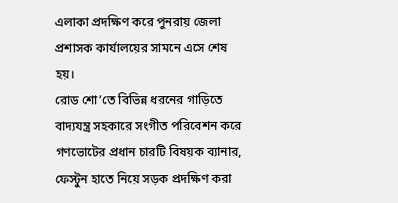এলাকা প্রদক্ষিণ করে পুনরায় জেলা প্রশাসক কার্যালয়ের সামনে এসে শেষ হয়।
রোড শো’তে বিভিন্ন ধরনের গাড়িতে বাদ্যযন্ত্র সহকারে সংগীত পরিবেশন করে গণভোটের প্রধান চারটি বিষয়ক ব্যানার, ফেস্টুন হাতে নিয়ে সড়ক প্রদক্ষিণ করা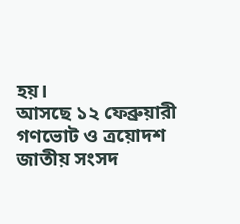হয়।
আসছে ১২ ফেব্রুয়ারী গণভোট ও ত্রয়োদশ জাতীয় সংসদ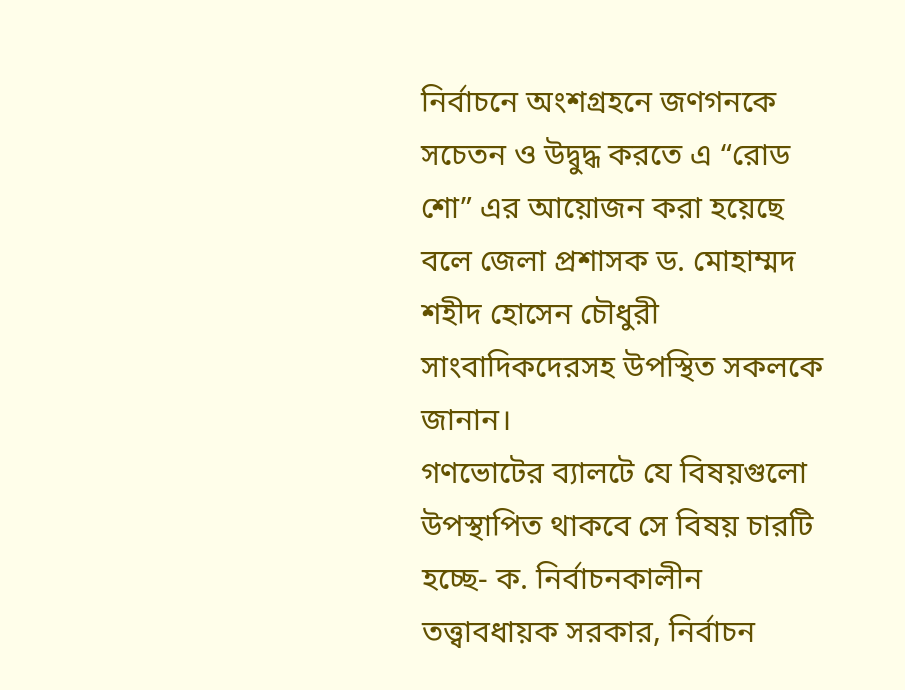নির্বাচনে অংশগ্রহনে জণগনকে সচেতন ও উদ্বুদ্ধ করতে এ “রোড শো” এর আয়োজন করা হয়েছে বলে জেলা প্রশাসক ড. মোহাম্মদ শহীদ হোসেন চৌধুরী সাংবাদিকদেরসহ উপস্থিত সকলকে জানান।
গণভোটের ব্যালটে যে বিষয়গুলো উপস্থাপিত থাকবে সে বিষয় চারটি হচ্ছে- ক. নির্বাচনকালীন তত্ত্বাবধায়ক সরকার, নির্বাচন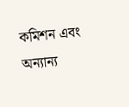কমিশন এবং অন্যান্য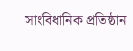সাংবিধানিক প্রতিষ্ঠান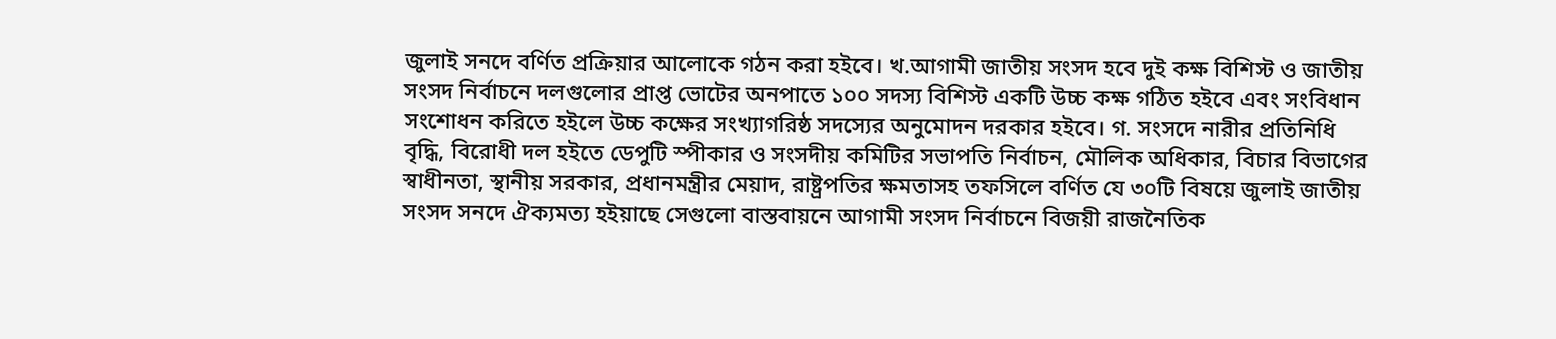জুলাই সনদে বর্ণিত প্রক্রিয়ার আলোকে গঠন করা হইবে। খ.আগামী জাতীয় সংসদ হবে দুই কক্ষ বিশিস্ট ও জাতীয় সংসদ নির্বাচনে দলগুলোর প্রাপ্ত ভোটের অনপাতে ১০০ সদস্য বিশিস্ট একটি উচ্চ কক্ষ গঠিত হইবে এবং সংবিধান সংশোধন করিতে হইলে উচ্চ কক্ষের সংখ্যাগরিষ্ঠ সদস্যের অনুমোদন দরকার হইবে। গ. সংসদে নারীর প্রতিনিধি বৃদ্ধি, বিরোধী দল হইতে ডেপুটি স্পীকার ও সংসদীয় কমিটির সভাপতি নির্বাচন, মৌলিক অধিকার, বিচার বিভাগের স্বাধীনতা, স্থানীয় সরকার, প্রধানমন্ত্রীর মেয়াদ, রাষ্ট্রপতির ক্ষমতাসহ তফসিলে বর্ণিত যে ৩০টি বিষয়ে জুলাই জাতীয় সংসদ সনদে ঐক্যমত্য হইয়াছে সেগুলো বাস্তবায়নে আগামী সংসদ নির্বাচনে বিজয়ী রাজনৈতিক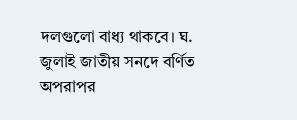দলগুলো বাধ্য থাকবে। ঘ. জুলাই জাতীয় সনদে বর্ণিত অপরাপর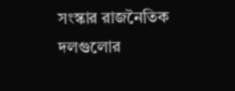সংস্কার রাজনৈতিক দলগুলোর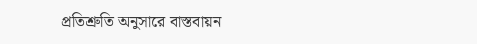প্রতিশ্রুতি অনুসারে বাস্তবায়ন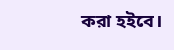করা হইবে।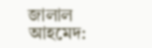জালাল আহমেদ: